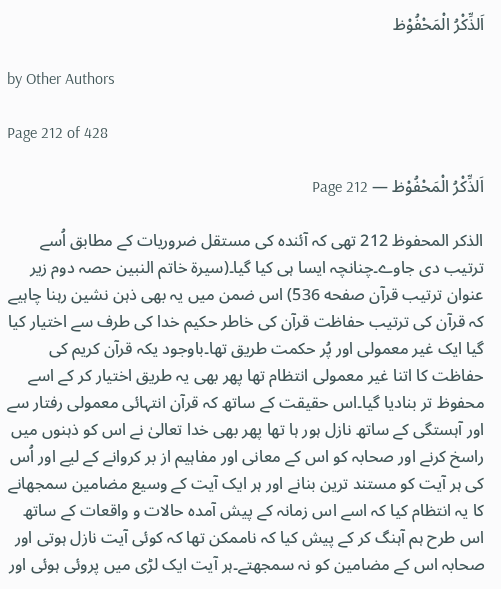اَلذِّکْرُ الْمَحْفُوْظ

by Other Authors

Page 212 of 428

اَلذِّکْرُ الْمَحْفُوْظ — Page 212

الذكر المحفوظ 212 تھی کہ آئندہ کی مستقل ضروریات کے مطابق اُسے ترتیب دی جاوے۔چنانچہ ایسا ہی کیا گیا۔(سيرة خاتم النبین حصہ دوم زیر عنوان ترتیب قرآن صفحه 536) اس ضمن میں یہ بھی ذہن نشین رہنا چاہیے کہ قرآن کی ترتیب حفاظت قرآن کی خاطر حکیم خدا کی طرف سے اختیار کیا گیا ایک غیر معمولی اور پُر حکمت طریق تھا۔باوجود یکہ قرآن کریم کی حفاظت کا اتنا غیر معمولی انتظام تھا پھر بھی یہ طریق اختیار کر کے اسے محفوظ تر بنادیا گیا۔اس حقیقت کے ساتھ کہ قرآن انتہائی معمولی رفتار سے اور آہستگی کے ساتھ نازل ہور ہا تھا پھر بھی خدا تعالیٰ نے اس کو ذہنوں میں راسخ کرنے اور صحابہ کو اس کے معانی اور مفاہیم از بر کروانے کے لیے اور اُس کی ہر آیت کو مستند ترین بنانے اور ہر ایک آیت کے وسیع مضامین سمجھانے کا یہ انتظام کیا کہ اسے اس زمانہ کے پیش آمدہ حالات و واقعات کے ساتھ اس طرح ہم آہنگ کر کے پیش کیا کہ ناممکن تھا کہ کوئی آیت نازل ہوتی اور صحابہ اس کے مضامین کو نہ سمجھتے۔ہر آیت ایک لڑی میں پروئی ہوئی اور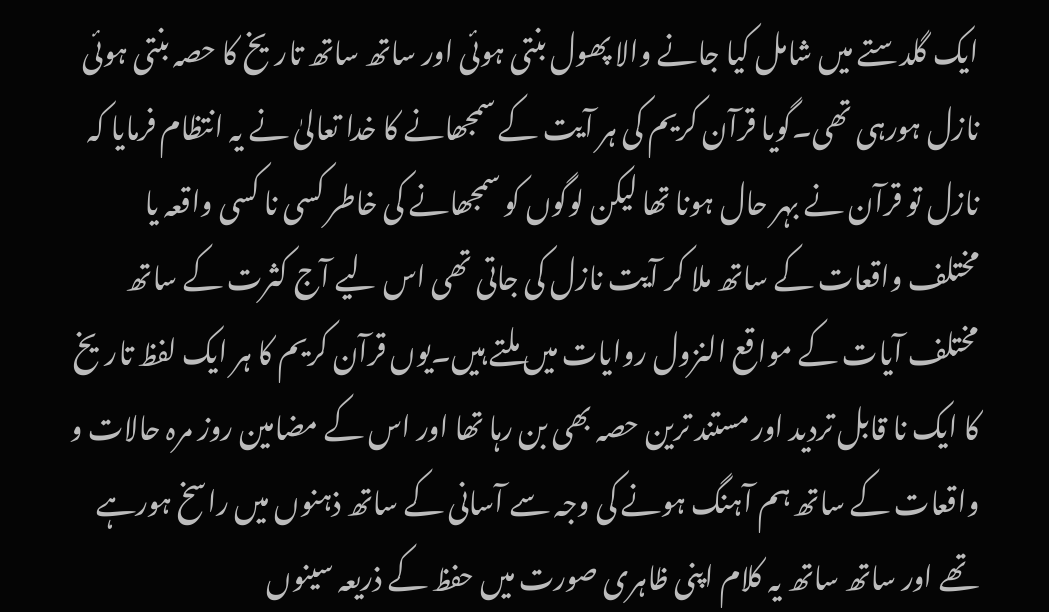ایک گلدستے میں شامل کیا جانے والا پھول بنتی ہوئی اور ساتھ ساتھ تاریخ کا حصہ بنتی ہوئی نازل ہورہی تھی۔گویا قرآن کریم کی ہر آیت کے سمجھانے کا خدا تعالیٰ نے یہ انتظام فرمایا کہ نازل تو قرآن نے بہر حال ہونا تھا لیکن لوگوں کو سمجھانے کی خاطر کسی نا کسی واقعہ یا مختلف واقعات کے ساتھ ملا کر آیت نازل کی جاتی تھی اس لیے آج کثرت کے ساتھ مختلف آیات کے مواقع النزول روایات میں ملتے ہیں۔یوں قرآن کریم کا ہر ایک لفظ تاریخ کا ایک نا قابل تردید اور مستند ترین حصہ بھی بن رہا تھا اور اس کے مضامین روز مرہ حالات و واقعات کے ساتھ ہم آہنگ ہونے کی وجہ سے آسانی کے ساتھ ذہنوں میں راسخ ہورہے تھے اور ساتھ ساتھ یہ کلام اپنی ظاہری صورت میں حفظ کے ذریعہ سینوں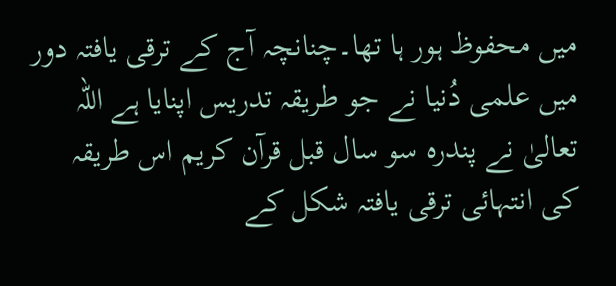میں محفوظ ہور ہا تھا۔چنانچہ آج کے ترقی یافتہ دور میں علمی دُنیا نے جو طریقہ تدریس اپنایا ہے اللہ تعالیٰ نے پندرہ سو سال قبل قرآن کریم اس طریقہ کی انتہائی ترقی یافتہ شکل کے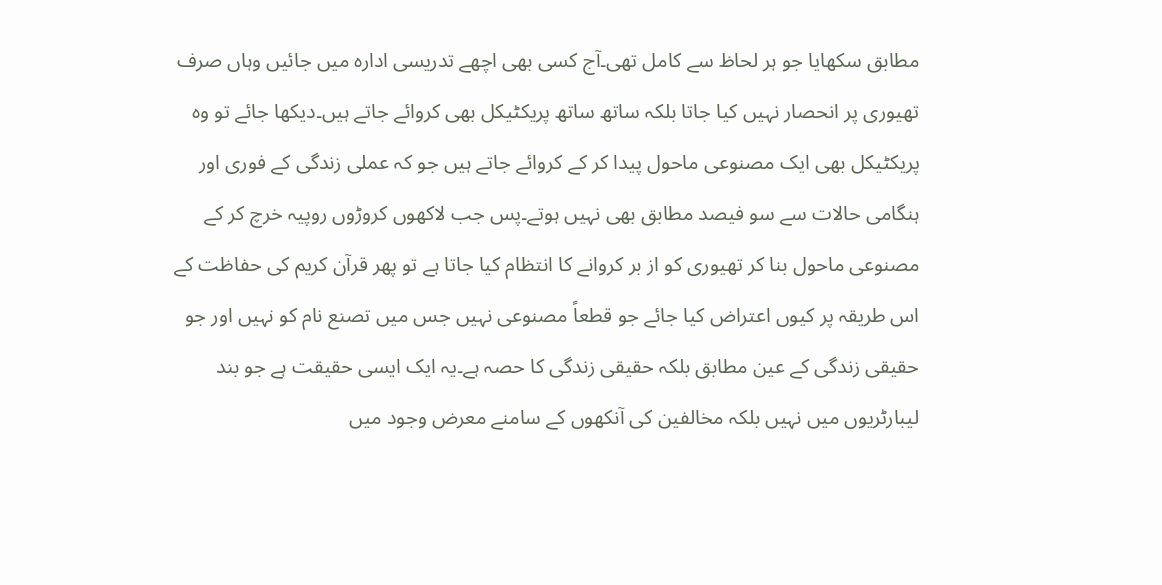مطابق سکھایا جو ہر لحاظ سے کامل تھی۔آج کسی بھی اچھے تدریسی ادارہ میں جائیں وہاں صرف تھیوری پر انحصار نہیں کیا جاتا بلکہ ساتھ ساتھ پریکٹیکل بھی کروائے جاتے ہیں۔دیکھا جائے تو وہ پریکٹیکل بھی ایک مصنوعی ماحول پیدا کر کے کروائے جاتے ہیں جو کہ عملی زندگی کے فوری اور ہنگامی حالات سے سو فیصد مطابق بھی نہیں ہوتے۔پس جب لاکھوں کروڑوں روپیہ خرچ کر کے مصنوعی ماحول بنا کر تھیوری کو از بر کروانے کا انتظام کیا جاتا ہے تو پھر قرآن کریم کی حفاظت کے اس طریقہ پر کیوں اعتراض کیا جائے جو قطعاً مصنوعی نہیں جس میں تصنع نام کو نہیں اور جو حقیقی زندگی کے عین مطابق بلکہ حقیقی زندگی کا حصہ ہے۔یہ ایک ایسی حقیقت ہے جو بند لیبارٹریوں میں نہیں بلکہ مخالفین کی آنکھوں کے سامنے معرض وجود میں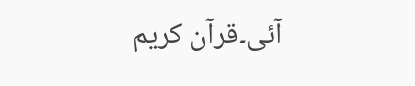آئی۔قرآن کریم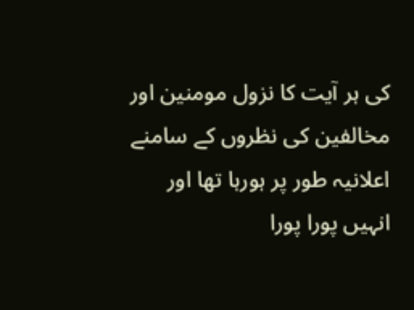کی ہر آیت کا نزول مومنین اور مخالفین کی نظروں کے سامنے اعلانیہ طور پر ہورہا تھا اور انہیں پورا پورا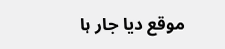موقع دیا جار ہا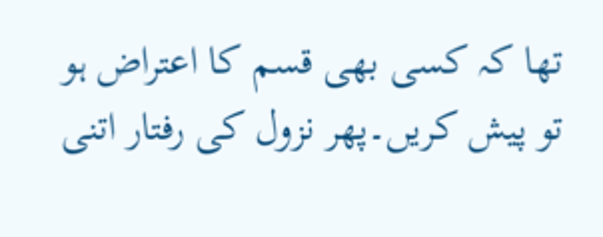تھا کہ کسی بھی قسم کا اعتراض ہو تو پیش کریں۔پھر نزول کی رفتار اتنی